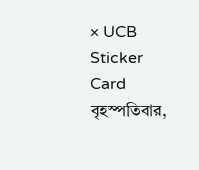× UCB Sticker Card
বৃহস্পতিবার,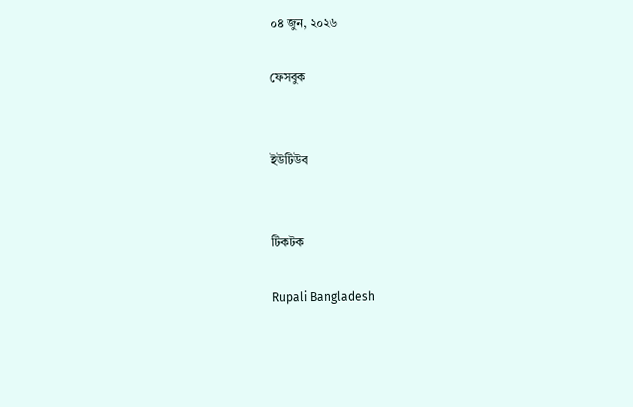০৪ জুন, ২০২৬

ফেসবুক


ইউটিউব


টিকটক

Rupali Bangladesh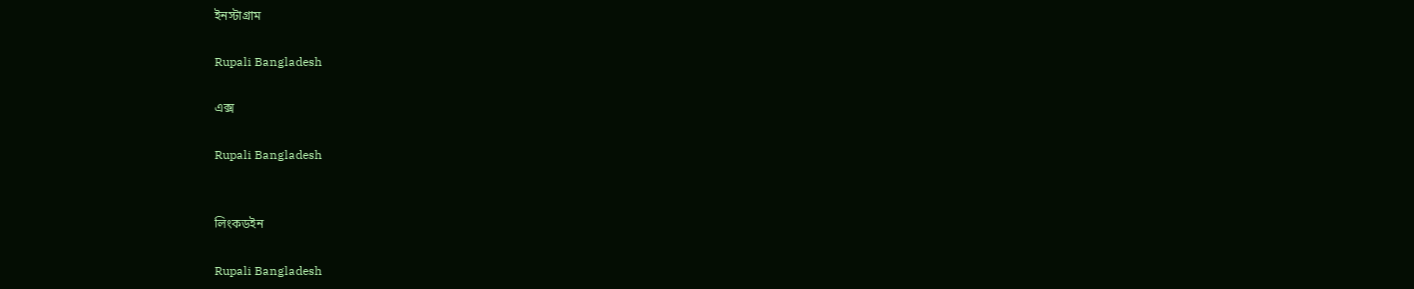ইনস্টাগ্রাম

Rupali Bangladesh

এক্স

Rupali Bangladesh


লিংকডইন

Rupali Bangladesh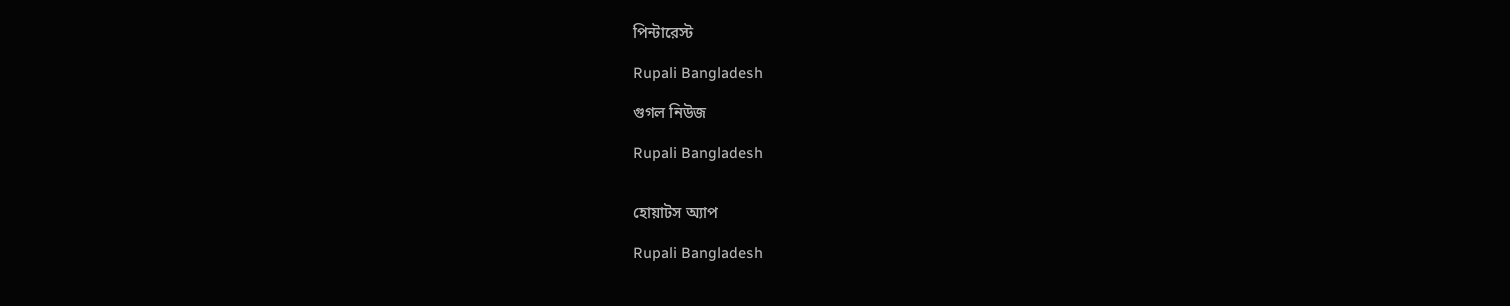পিন্টারেস্ট

Rupali Bangladesh

গুগল নিউজ

Rupali Bangladesh


হোয়াটস অ্যাপ

Rupali Bangladesh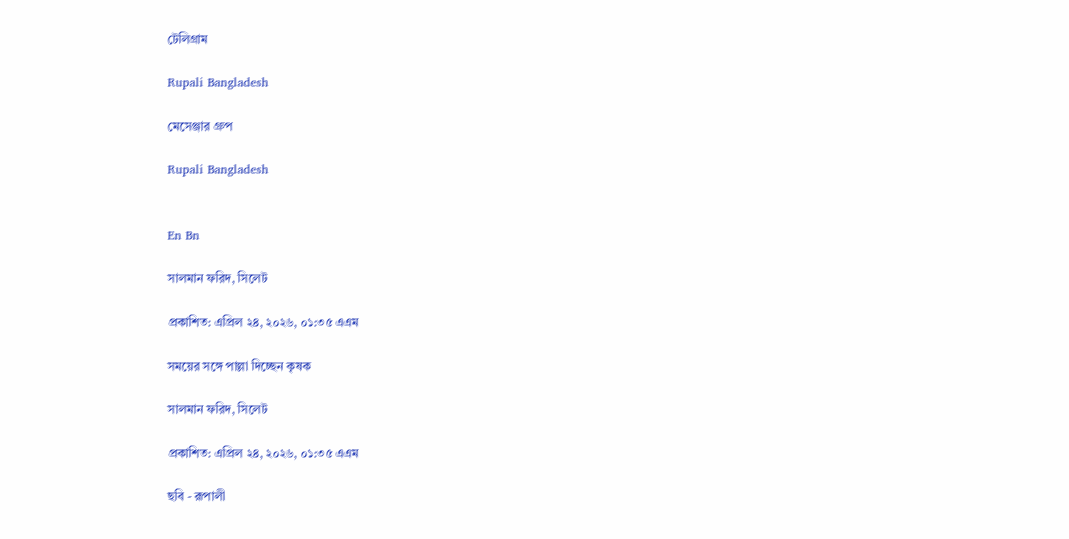টেলিগ্রাম

Rupali Bangladesh

মেসেঞ্জার গ্রুপ

Rupali Bangladesh


En Bn

সালমান ফরিদ, সিলেট

প্রকাশিত: এপ্রিল ২৪, ২০২৬, ০১:৩৫ এএম

সময়ের সঙ্গে পাল্লা দিচ্ছেন কৃষক

সালমান ফরিদ, সিলেট

প্রকাশিত: এপ্রিল ২৪, ২০২৬, ০১:৩৫ এএম

ছবি - রূপালী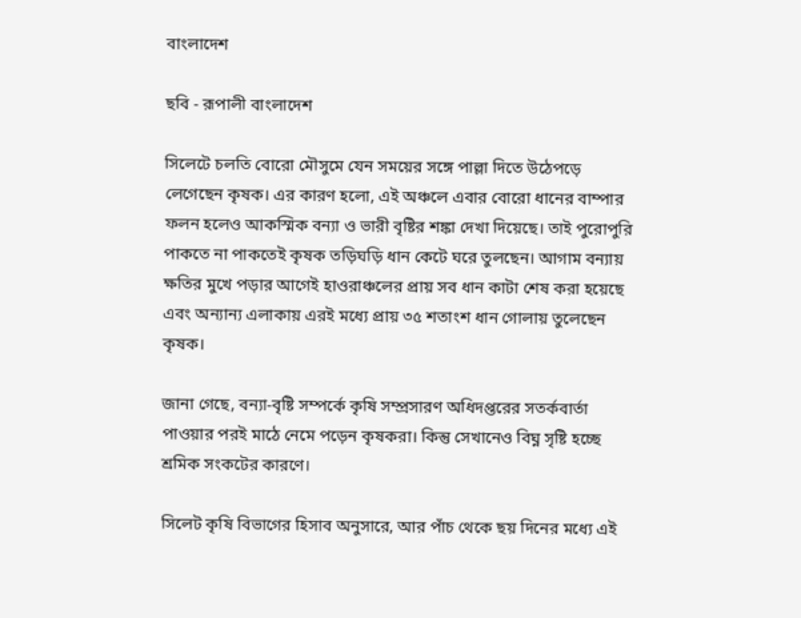বাংলাদেশ

ছবি - রূপালী বাংলাদেশ

সিলেটে চলতি বোরো মৌসুমে যেন সময়ের সঙ্গে পাল্লা দিতে উঠেপড়ে লেগেছেন কৃষক। এর কারণ হলো, এই অঞ্চলে এবার বোরো ধানের বাম্পার ফলন হলেও আকস্মিক বন্যা ও ভারী বৃষ্টির শঙ্কা দেখা দিয়েছে। তাই পুরোপুরি পাকতে না পাকতেই কৃষক তড়িঘড়ি ধান কেটে ঘরে তুলছেন। আগাম বন্যায় ক্ষতির মুখে পড়ার আগেই হাওরাঞ্চলের প্রায় সব ধান কাটা শেষ করা হয়েছে এবং অন্যান্য এলাকায় এরই মধ্যে প্রায় ৩৫ শতাংশ ধান গোলায় তুলেছেন কৃষক।

জানা গেছে, বন্যা-বৃষ্টি সম্পর্কে কৃষি সম্প্রসারণ অধিদপ্তরের সতর্কবার্তা পাওয়ার পরই মাঠে নেমে পড়েন কৃষকরা। কিন্তু সেখানেও বিঘ্ন সৃষ্টি হচ্ছে শ্রমিক সংকটের কারণে।

সিলেট কৃষি বিভাগের হিসাব অনুসারে, আর পাঁচ থেকে ছয় দিনের মধ্যে এই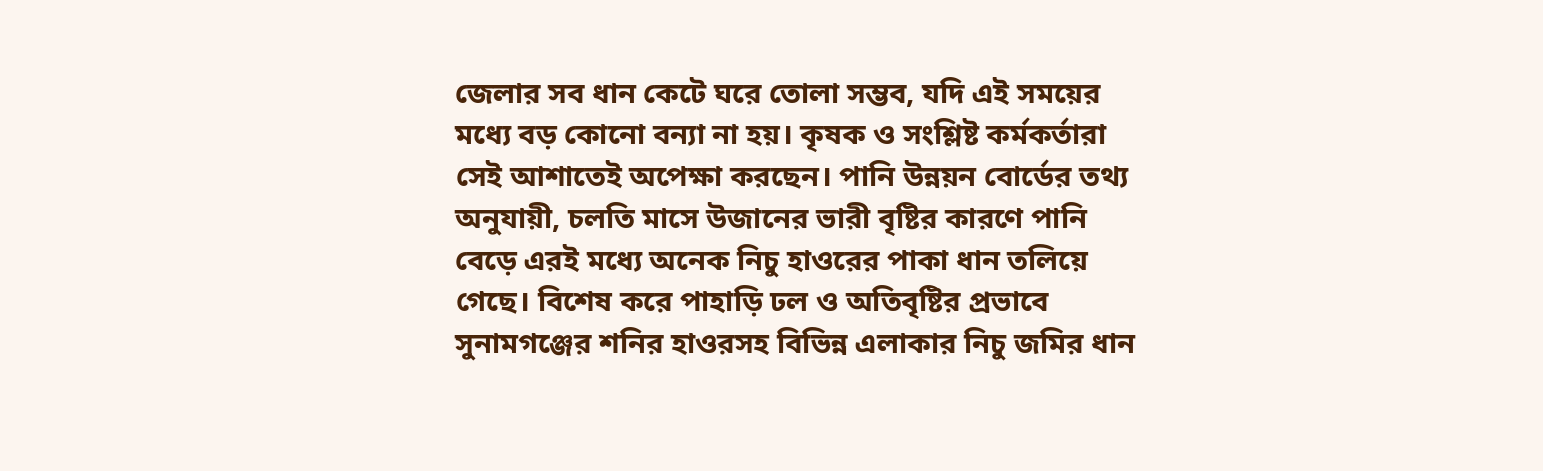জেলার সব ধান কেটে ঘরে তোলা সম্ভব, যদি এই সময়ের মধ্যে বড় কোনো বন্যা না হয়। কৃষক ও সংশ্লিষ্ট কর্মকর্তারা সেই আশাতেই অপেক্ষা করছেন। পানি উন্নয়ন বোর্ডের তথ্য অনুযায়ী, চলতি মাসে উজানের ভারী বৃষ্টির কারণে পানি বেড়ে এরই মধ্যে অনেক নিচু হাওরের পাকা ধান তলিয়ে গেছে। বিশেষ করে পাহাড়ি ঢল ও অতিবৃষ্টির প্রভাবে সুনামগঞ্জের শনির হাওরসহ বিভিন্ন এলাকার নিচু জমির ধান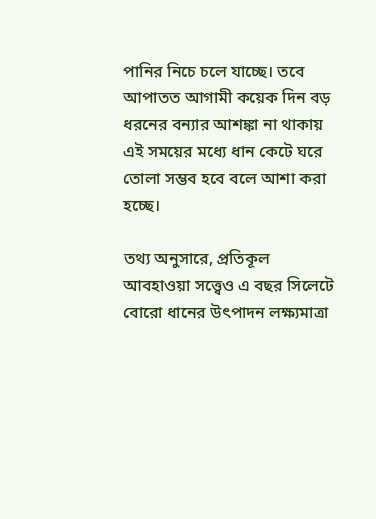পানির নিচে চলে যাচ্ছে। তবে আপাতত আগামী কয়েক দিন বড় ধরনের বন্যার আশঙ্কা না থাকায় এই সময়ের মধ্যে ধান কেটে ঘরে তোলা সম্ভব হবে বলে আশা করা হচ্ছে।

তথ্য অনুসারে, প্রতিকূল আবহাওয়া সত্ত্বেও এ বছর সিলেটে বোরো ধানের উৎপাদন লক্ষ্যমাত্রা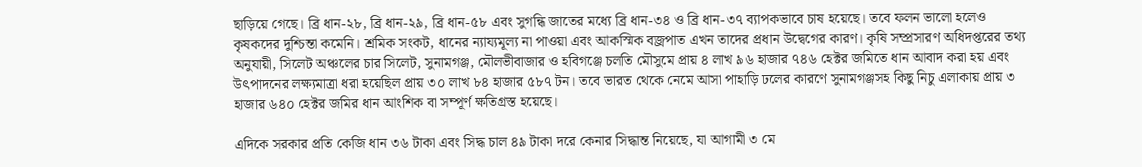ছাড়িয়ে গেছে। ব্রি ধান-২৮, ব্রি ধান-২৯, ব্রি ধান-৫৮ এবং সুগন্ধি জাতের মধ্যে ব্রি ধান-৩৪ ও ব্রি ধান-৩৭ ব্যাপকভাবে চাষ হয়েছে। তবে ফলন ভালো হলেও কৃষকদের দুশ্চিন্তা কমেনি। শ্রমিক সংকট, ধানের ন্যায্যমূল্য না পাওয়া এবং আকস্মিক বজ্রপাত এখন তাদের প্রধান উদ্বেগের কারণ। কৃষি সম্প্রসারণ অধিদপ্তরের তথ্য অনুযায়ী, সিলেট অঞ্চলের চার সিলেট, সুনামগঞ্জ, মৌলভীবাজার ও হবিগঞ্জে চলতি মৌসুমে প্রায় ৪ লাখ ৯৬ হাজার ৭৪৬ হেক্টর জমিতে ধান আবাদ করা হয় এবং উৎপাদনের লক্ষ্যমাত্রা ধরা হয়েছিল প্রায় ৩০ লাখ ৮৪ হাজার ৫৮৭ টন। তবে ভারত থেকে নেমে আসা পাহাড়ি ঢলের কারণে সুনামগঞ্জসহ কিছু নিচু এলাকায় প্রায় ৩ হাজার ৬৪০ হেক্টর জমির ধান আংশিক বা সম্পূর্ণ ক্ষতিগ্রস্ত হয়েছে।

এদিকে সরকার প্রতি কেজি ধান ৩৬ টাকা এবং সিদ্ধ চাল ৪৯ টাকা দরে কেনার সিদ্ধান্ত নিয়েছে, যা আগামী ৩ মে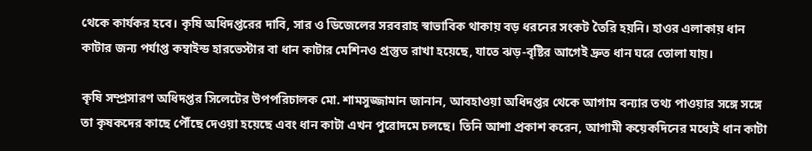থেকে কার্যকর হবে। কৃষি অধিদপ্তরের দাবি, সার ও ডিজেলের সরবরাহ স্বাভাবিক থাকায় বড় ধরনের সংকট তৈরি হয়নি। হাওর এলাকায় ধান কাটার জন্য পর্যাপ্ত কম্বাইন্ড হারভেস্টার বা ধান কাটার মেশিনও প্রস্তুত রাখা হয়েছে, যাতে ঝড়-বৃষ্টির আগেই দ্রুত ধান ঘরে তোলা যায়।

কৃষি সম্প্রসারণ অধিদপ্তর সিলেটের উপপরিচালক মো. শামসুজ্জামান জানান, আবহাওয়া অধিদপ্তর থেকে আগাম বন্যার তথ্য পাওয়ার সঙ্গে সঙ্গে তা কৃষকদের কাছে পৌঁছে দেওয়া হয়েছে এবং ধান কাটা এখন পুরোদমে চলছে। তিনি আশা প্রকাশ করেন, আগামী কয়েকদিনের মধ্যেই ধান কাটা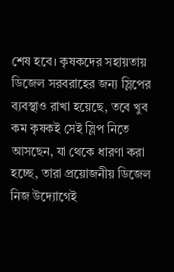শেষ হবে। কৃষকদের সহায়তায় ডিজেল সরবরাহের জন্য স্লিপের ব্যবস্থাও রাখা হয়েছে, তবে খুব কম কৃষকই সেই স্লিপ নিতে আসছেন, যা থেকে ধারণা করা হচ্ছে, তারা প্রয়োজনীয় ডিজেল নিজ উদ্যোগেই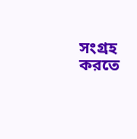সংগ্রহ করতে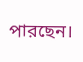পারছেন।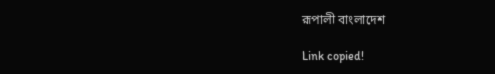রূপালী বাংলাদেশ

Link copied!